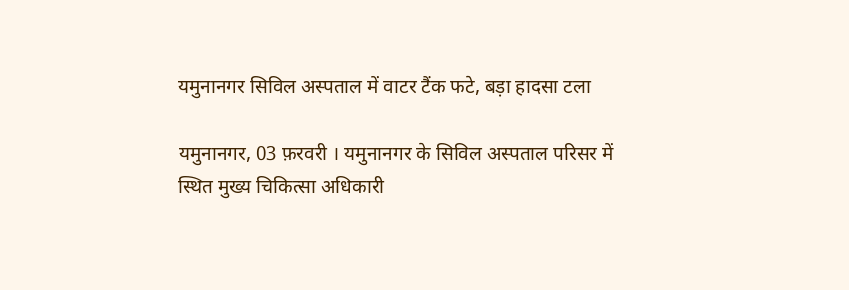यमुनानगर सिविल अस्पताल में वाटर टैंक फटे, बड़ा हादसा टला

यमुनानगर, 03 फ़रवरी । यमुनानगर के सिविल अस्पताल परिसर में स्थित मुख्य चिकित्सा अधिकारी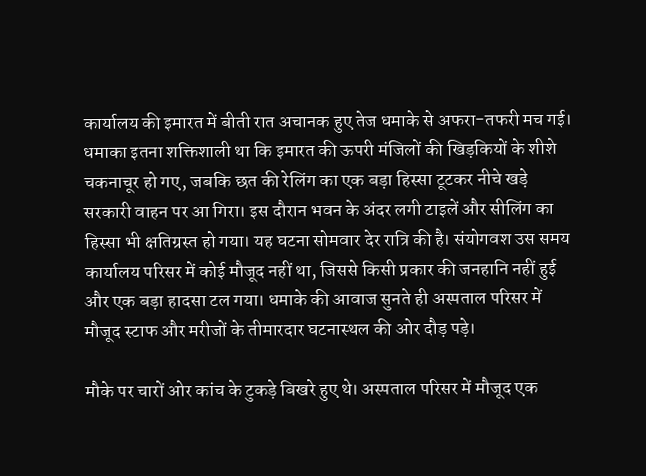कार्यालय की इमारत में बीती रात अचानक हुए तेज धमाके से अफरा-तफरी मच गई। धमाका इतना शक्तिशाली था कि इमारत की ऊपरी मंजिलों की खिड़कियों के शीशे चकनाचूर हो गए, जबकि छत की रेलिंग का एक बड़ा हिस्सा टूटकर नीचे खड़े सरकारी वाहन पर आ गिरा। इस दौरान भवन के अंदर लगी टाइलें और सीलिंग का हिस्सा भी क्षतिग्रस्त हो गया। यह घटना सोमवार देर रात्रि की है। संयोगवश उस समय कार्यालय परिसर में कोई मौजूद नहीं था, जिससे किसी प्रकार की जनहानि नहीं हुई और एक बड़ा हादसा टल गया। धमाके की आवाज सुनते ही अस्पताल परिसर में मौजूद स्टाफ और मरीजों के तीमारदार घटनास्थल की ओर दौड़ पड़े।

मौके पर चारों ओर कांच के टुकड़े बिखरे हुए थे। अस्पताल परिसर में मौजूद एक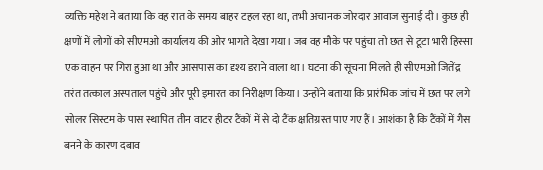व्यक्ति महेश ने बताया कि वह रात के समय बाहर टहल रहा था, तभी अचानक जोरदार आवाज सुनाई दी। कुछ ही क्षणों में लोगों को सीएमओ कार्यालय की ओर भागते देखा गया। जब वह मौके पर पहुंचा तो छत से टूटा भारी हिस्सा एक वाहन पर गिरा हुआ था और आसपास का दृश्य डराने वाला था। घटना की सूचना मिलते ही सीएमओ जितेंद्र तरंत तत्काल अस्पताल पहुंचे और पूरी इमारत का निरीक्षण किया। उन्होंने बताया कि प्रारंभिक जांच में छत पर लगे सोलर सिस्टम के पास स्थापित तीन वाटर हीटर टैंकों में से दो टैंक क्षतिग्रस्त पाए गए हैं। आशंका है कि टैंकों में गैस बनने के कारण दबाव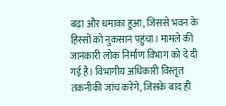बढ़ा और धमाका हुआ, जिससे भवन के हिस्सों को नुकसान पहुंचा। मामले की जानकारी लोक निर्माण विभाग को दे दी गई है। विभागीय अधिकारी विस्तृत तकनीकी जांच करेंगे, जिसके बाद ही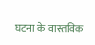घटना के वास्तविक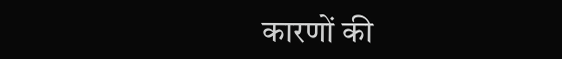कारणों की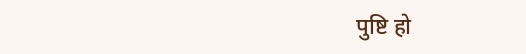पुष्टि हो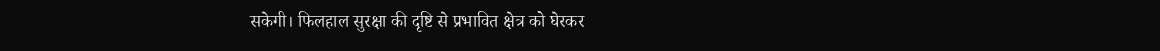सकेगी। फिलहाल सुरक्षा की दृष्टि से प्रभावित क्षेत्र को घेरकर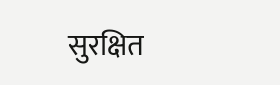सुरक्षित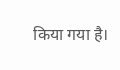किया गया है।